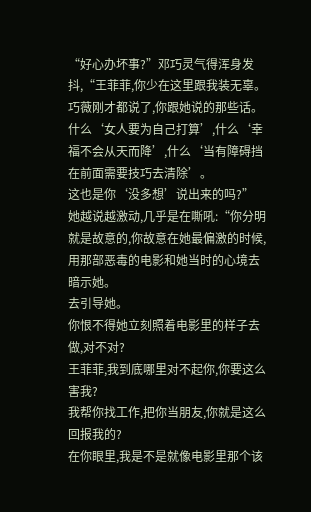“好心办坏事?”邓巧灵气得浑身发抖,“王菲菲,你少在这里跟我装无辜。
巧薇刚才都说了,你跟她说的那些话。
什么‘女人要为自己打算’,什么‘幸福不会从天而降’,什么‘当有障碍挡在前面需要技巧去清除’。
这也是你‘没多想’说出来的吗?”
她越说越激动,几乎是在嘶吼:“你分明就是故意的,你故意在她最偏激的时候,用那部恶毒的电影和她当时的心境去暗示她。
去引导她。
你恨不得她立刻照着电影里的样子去做,对不对?
王菲菲,我到底哪里对不起你,你要这么害我?
我帮你找工作,把你当朋友,你就是这么回报我的?
在你眼里,我是不是就像电影里那个该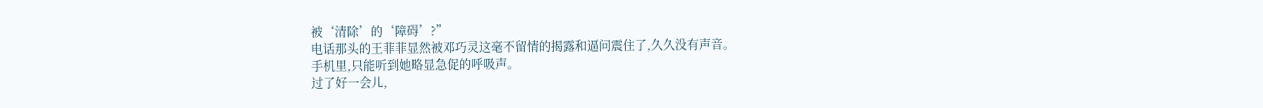被‘清除’的‘障碍’?”
电话那头的王菲菲显然被邓巧灵这毫不留情的揭露和逼问震住了,久久没有声音。
手机里,只能听到她略显急促的呼吸声。
过了好一会儿,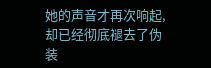她的声音才再次响起,却已经彻底褪去了伪装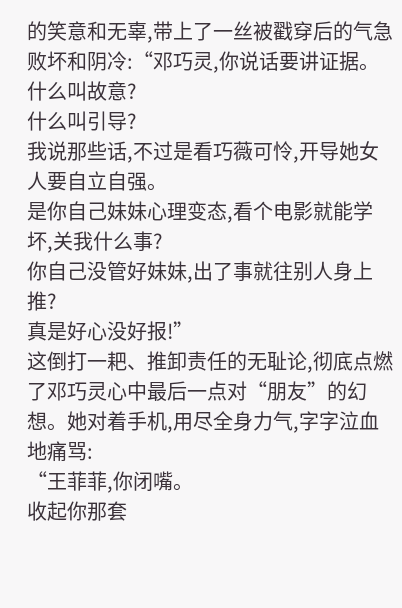的笑意和无辜,带上了一丝被戳穿后的气急败坏和阴冷:“邓巧灵,你说话要讲证据。
什么叫故意?
什么叫引导?
我说那些话,不过是看巧薇可怜,开导她女人要自立自强。
是你自己妹妹心理变态,看个电影就能学坏,关我什么事?
你自己没管好妹妹,出了事就往别人身上推?
真是好心没好报!”
这倒打一耙、推卸责任的无耻论,彻底点燃了邓巧灵心中最后一点对“朋友”的幻想。她对着手机,用尽全身力气,字字泣血地痛骂:
“王菲菲,你闭嘴。
收起你那套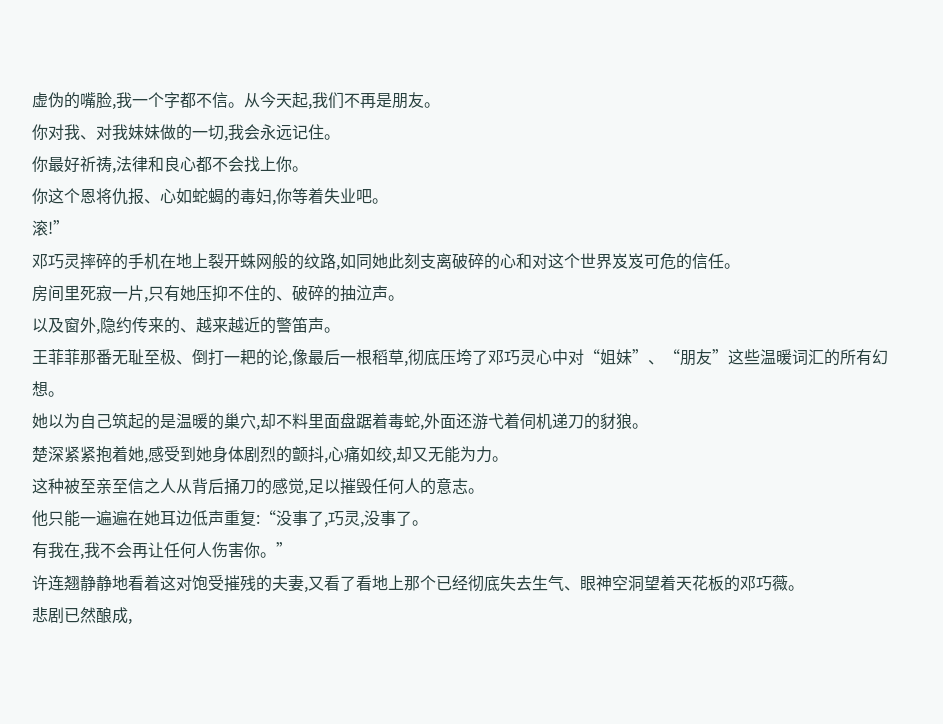虚伪的嘴脸,我一个字都不信。从今天起,我们不再是朋友。
你对我、对我妹妹做的一切,我会永远记住。
你最好祈祷,法律和良心都不会找上你。
你这个恩将仇报、心如蛇蝎的毒妇,你等着失业吧。
滚!”
邓巧灵摔碎的手机在地上裂开蛛网般的纹路,如同她此刻支离破碎的心和对这个世界岌岌可危的信任。
房间里死寂一片,只有她压抑不住的、破碎的抽泣声。
以及窗外,隐约传来的、越来越近的警笛声。
王菲菲那番无耻至极、倒打一耙的论,像最后一根稻草,彻底压垮了邓巧灵心中对“姐妹”、“朋友”这些温暖词汇的所有幻想。
她以为自己筑起的是温暖的巢穴,却不料里面盘踞着毒蛇,外面还游弋着伺机递刀的豺狼。
楚深紧紧抱着她,感受到她身体剧烈的颤抖,心痛如绞,却又无能为力。
这种被至亲至信之人从背后捅刀的感觉,足以摧毁任何人的意志。
他只能一遍遍在她耳边低声重复:“没事了,巧灵,没事了。
有我在,我不会再让任何人伤害你。”
许连翘静静地看着这对饱受摧残的夫妻,又看了看地上那个已经彻底失去生气、眼神空洞望着天花板的邓巧薇。
悲剧已然酿成,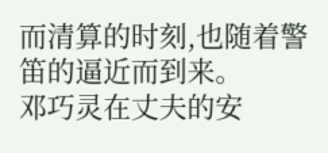而清算的时刻,也随着警笛的逼近而到来。
邓巧灵在丈夫的安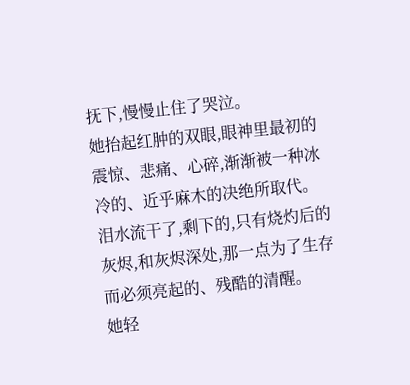抚下,慢慢止住了哭泣。
她抬起红肿的双眼,眼神里最初的震惊、悲痛、心碎,渐渐被一种冰冷的、近乎麻木的决绝所取代。
泪水流干了,剩下的,只有烧灼后的灰烬,和灰烬深处,那一点为了生存而必须亮起的、残酷的清醒。
她轻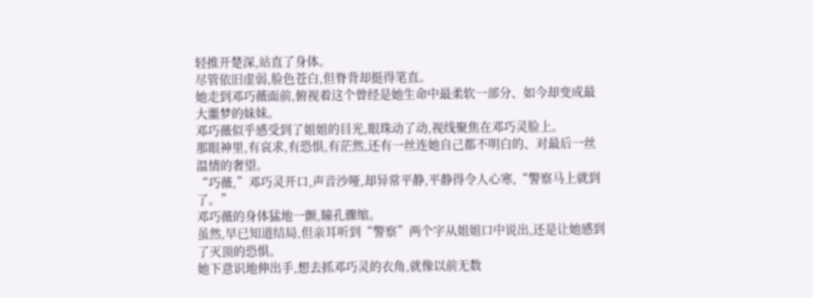轻推开楚深,站直了身体。
尽管依旧虚弱,脸色苍白,但脊背却挺得笔直。
她走到邓巧薇面前,俯视着这个曾经是她生命中最柔软一部分、如今却变成最大噩梦的妹妹。
邓巧薇似乎感受到了姐姐的目光,眼珠动了动,视线聚焦在邓巧灵脸上。
那眼神里,有哀求,有恐惧,有茫然,还有一丝连她自己都不明白的、对最后一丝温情的奢望。
“巧薇,”邓巧灵开口,声音沙哑,却异常平静,平静得令人心寒,“警察马上就到了。”
邓巧薇的身体猛地一颤,瞳孔骤缩。
虽然,早已知道结局,但亲耳听到“警察”两个字从姐姐口中说出,还是让她感到了灭顶的恐惧。
她下意识地伸出手,想去抓邓巧灵的衣角,就像以前无数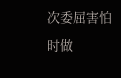次委屈害怕时做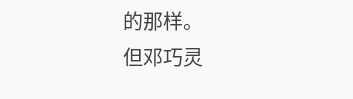的那样。
但邓巧灵